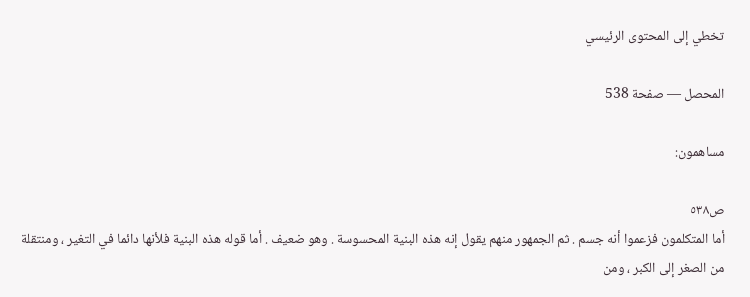تخطي إلى المحتوى الرئيسي

المحصل — صفحة 538

مساهمون:

ص٥٣٨
أما المتكلمون فزعموا أنه جسم . ثم الجمهور منهم يقول إنه هذه البنية المحسوسة . وهو ضعيف . أما قوله هذه البنية فلأنها دائما في التغير ، ومنتقلة من الصغر إلى الكبر ، ومن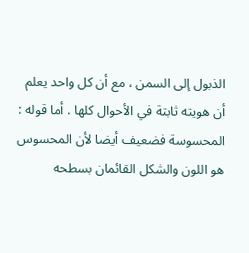الذبول إلى السمن ، مع أن كل واحد يعلم أن هويته ثابتة في الأحوال كلها . أما قوله : المحسوسة فضعيف أيضا لأن المحسوس هو اللون والشكل القائمان بسطحه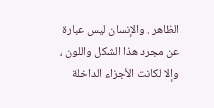الظاهر . والإنسان ليس عبارة عن مجرد هذا الشكل واللون ، وإلا لكانت الأجزاء الداخلة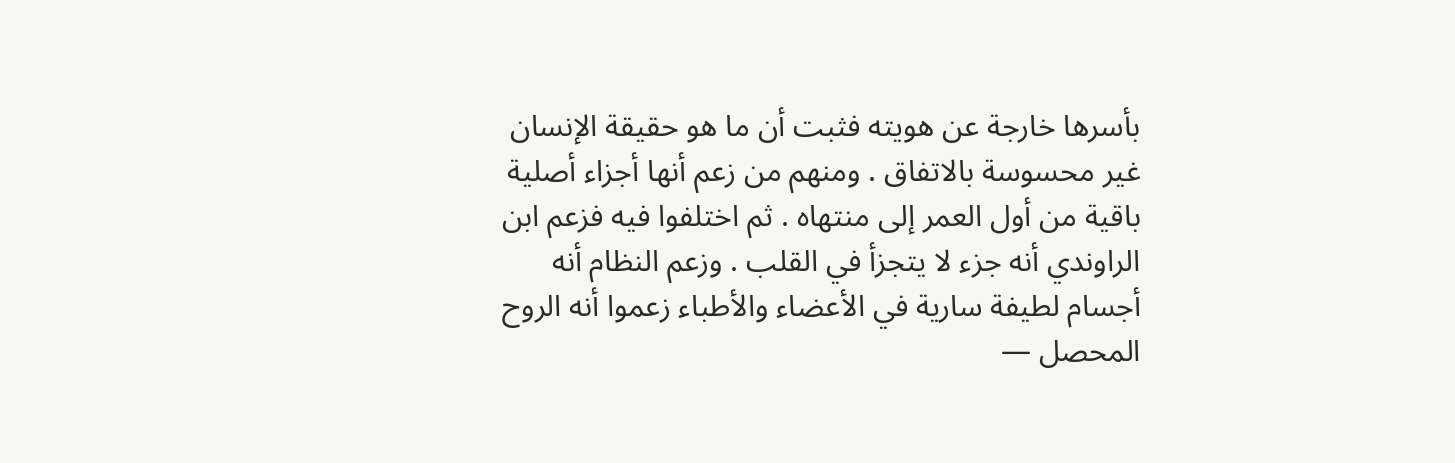بأسرها خارجة عن هويته فثبت أن ما هو حقيقة الإنسان غير محسوسة بالاتفاق . ومنهم من زعم أنها أجزاء أصلية باقية من أول العمر إلى منتهاه . ثم اختلفوا فيه فزعم ابن الراوندي أنه جزء لا يتجزأ في القلب . وزعم النظام أنه أجسام لطيفة سارية في الأعضاء والأطباء زعموا أنه الروح
المحصل —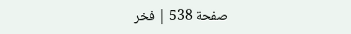صفحة 538 | فخر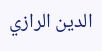الدين الرازي